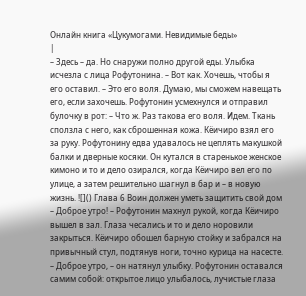Онлайн книга «Цукумогами. Невидимые беды»
|
– Здесь – да. Но снаружи полно другой еды. Улыбка исчезла с лица Рофутонина. – Вот как. Хочешь, чтобы я его оставил. – Это его воля. Думаю, мы сможем навещать его, если захочешь. Рофутонин усмехнулся и отправил булочку в рот: – Что ж. Раз такова его воля. Идем. Ткань сползла с него, как сброшенная кожа. Кёичиро взял его за руку. Рофутонину едва удавалось не цеплять макушкой балки и дверные косяки. Он кутался в старенькое женское кимоно и то и дело озирался, когда Кёичиро вел его по улице, а затем решительно шагнул в бар и – в новую жизнь. ![]() Глава 6 Воин должен уметь защитить свой дом – Доброе утро! – Рофутонин махнул рукой, когда Кёичиро вышел в зал. Глаза чесались и то и дело норовили закрыться. Кёичиро обошел барную стойку и забрался на привычный стул, подтянув ноги, точно курица на насесте. – Доброе утро, – он натянул улыбку. Рофутонин оставался самим собой: открытое лицо улыбалось, лучистые глаза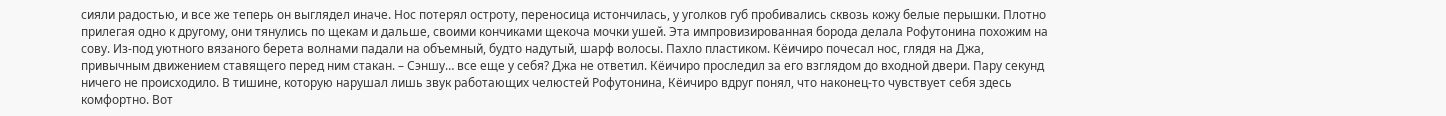сияли радостью, и все же теперь он выглядел иначе. Нос потерял остроту, переносица истончилась, у уголков губ пробивались сквозь кожу белые перышки. Плотно прилегая одно к другому, они тянулись по щекам и дальше, своими кончиками щекоча мочки ушей. Эта импровизированная борода делала Рофутонина похожим на сову. Из-под уютного вязаного берета волнами падали на объемный, будто надутый, шарф волосы. Пахло пластиком. Кёичиро почесал нос, глядя на Джа, привычным движением ставящего перед ним стакан. – Сэншу… все еще у себя? Джа не ответил. Кёичиро проследил за его взглядом до входной двери. Пару секунд ничего не происходило. В тишине, которую нарушал лишь звук работающих челюстей Рофутонина, Кёичиро вдруг понял, что наконец-то чувствует себя здесь комфортно. Вот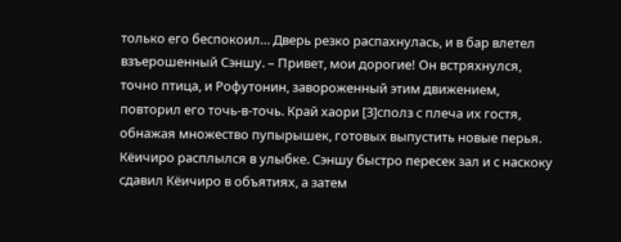только его беспокоил… Дверь резко распахнулась, и в бар влетел взъерошенный Сэншу. – Привет, мои дорогие! Он встряхнулся, точно птица, и Рофутонин, завороженный этим движением, повторил его точь-в-точь. Край хаори [3]сполз с плеча их гостя, обнажая множество пупырышек, готовых выпустить новые перья. Кёичиро расплылся в улыбке. Сэншу быстро пересек зал и с наскоку сдавил Кёичиро в объятиях, а затем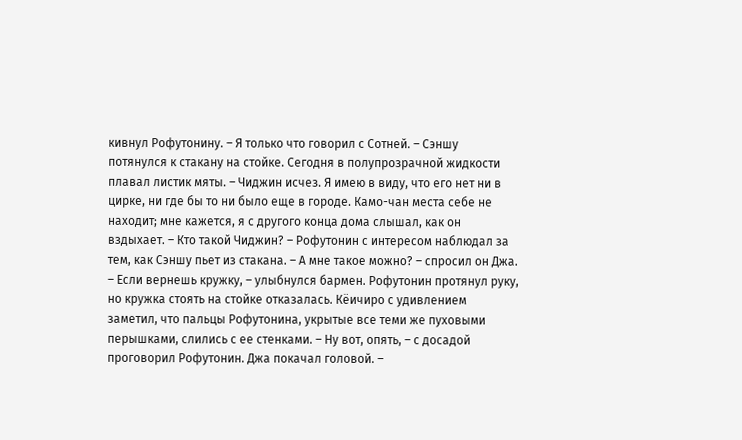кивнул Рофутонину. – Я только что говорил с Сотней. – Сэншу потянулся к стакану на стойке. Сегодня в полупрозрачной жидкости плавал листик мяты. – Чиджин исчез. Я имею в виду, что его нет ни в цирке, ни где бы то ни было еще в городе. Камо-чан места себе не находит; мне кажется, я с другого конца дома слышал, как он вздыхает. – Кто такой Чиджин? – Рофутонин с интересом наблюдал за тем, как Сэншу пьет из стакана. – А мне такое можно? – спросил он Джа. – Если вернешь кружку, – улыбнулся бармен. Рофутонин протянул руку, но кружка стоять на стойке отказалась. Кёичиро с удивлением заметил, что пальцы Рофутонина, укрытые все теми же пуховыми перышками, слились с ее стенками. – Ну вот, опять, – с досадой проговорил Рофутонин. Джа покачал головой. –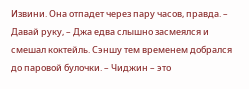Извини. Она отпадет через пару часов, правда. – Давай руку, – Джа едва слышно засмеялся и смешал коктейль. Сэншу тем временем добрался до паровой булочки. – Чиджин – это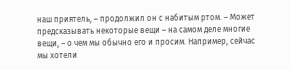наш приятель, – продолжил он с набитым ртом. – Может предсказывать некоторые вещи – на самом деле многие вещи, – о чем мы обычно его и просим. Например, сейчас мы хотели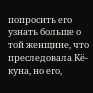попросить его узнать больше о той женщине, что преследовала Кё-куна, но его,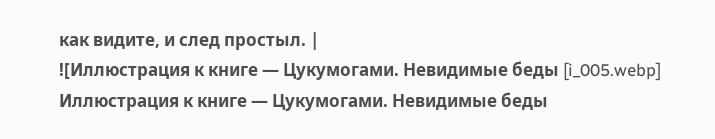как видите, и след простыл. |
![Иллюстрация к книге — Цукумогами. Невидимые беды [i_005.webp] Иллюстрация к книге — Цукумогами. Невидимые беды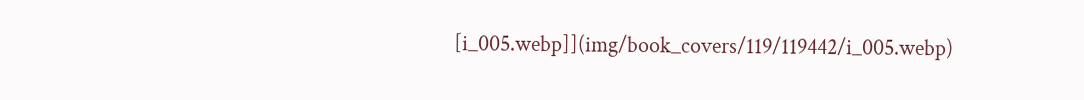[i_005.webp]](img/book_covers/119/119442/i_005.webp)